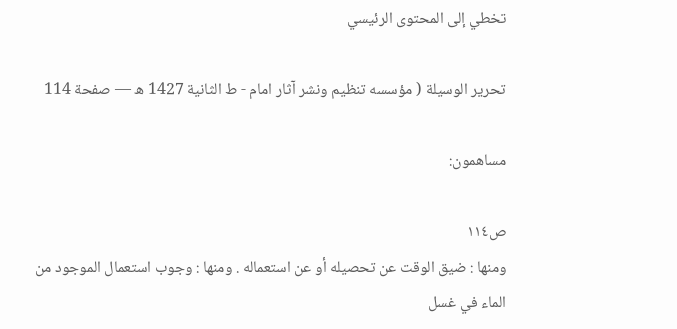تخطي إلى المحتوى الرئيسي

تحرير الوسيلة ( مؤسسه تنظيم ونشر آثار امام - ط الثانية 1427 ه — صفحة 114

مساهمون:

ص١١٤
ومنها : ضيق الوقت عن تحصيله أو عن استعماله . ومنها : وجوب استعمال الموجود من الماء في غسل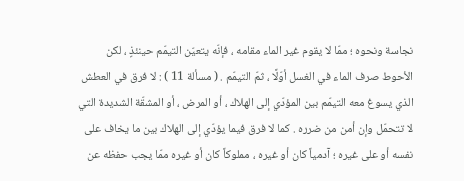نجاسة ونحوه ؛ ممّا لا يقوم غير الماء مقامه ، فإنّه يتعيّن التيمّم حينئذٍ ، لكن الأحوط صرف الماء في الغسل أوّلًا ، ثمّ التيمّم . ( مسألة 11 ) : لا فرق في العطش الذي يسوغ معه التيمّم بين المؤدّي إلى الهلاك ، أو المرض ، أو المشقّة الشديدة التي لا تتحمّل وإن أمن من ضرره . كما لا فرق فيما يؤدّي إلى الهلاك بين ما يخاف على نفسه أو على غيره ؛ آدمياً كان أو غيره ، مملوكاً كان أو غيره ممّا يجب حفظه عن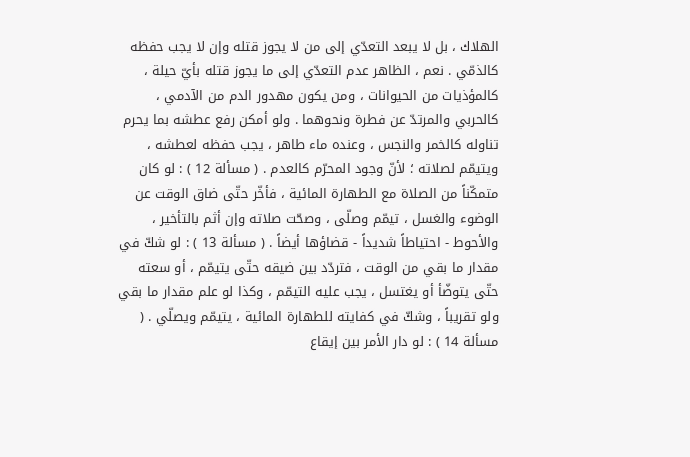الهلاك ، بل لا يبعد التعدّي إلى من لا يجوز قتله وإن لا يجب حفظه كالذمّي . نعم ، الظاهر عدم التعدّي إلى ما يجوز قتله بأيّ حيلة ، كالمؤذيات من الحيوانات ، ومن يكون مهدور الدم من الآدمي ، كالحربي والمرتدّ عن فطرة ونحوهما . ولو أمكن رفع عطشه بما يحرم تناوله كالخمر والنجس ، وعنده ماء طاهر ، يجب حفظه لعطشه ، ويتيمّم لصلاته ؛ لأنّ وجود المحرّم كالعدم . ( مسألة 12 ) : لو كان متمكّناً من الصلاة مع الطهارة المائية ، فأخّر حتّى ضاق الوقت عن الوضوء والغسل ، تيمّم وصلّى ، وصحّت صلاته وإن أثم بالتأخير ، والأحوط - احتياطاً شديداً - قضاؤها أيضاً . ( مسألة 13 ) : لو شكّ في مقدار ما بقي من الوقت ، فتردّد بين ضيقه حتّى يتيمّم ، أو سعته حتّى يتوضّأ أو يغتسل ، يجب عليه التيمّم ، وكذا لو علم مقدار ما بقي ولو تقريباً ، وشكّ في كفايته للطهارة المائية ، يتيمّم ويصلّي . ( مسألة 14 ) : لو دار الأمر بين إيقاع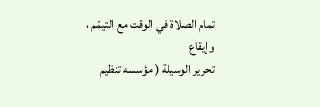تمام الصلاة في الوقت مع التيمّم ، وإيقاع
تحرير الوسيلة ( مؤسسه تنظيم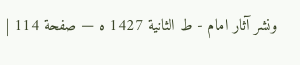ونشر آثار امام - ط الثانية 1427 ه — صفحة 114 |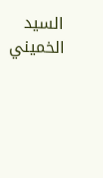السيد الخميني